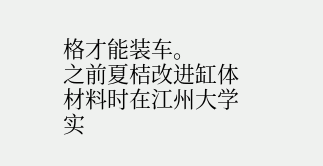格才能装车。
之前夏桔改进缸体材料时在江州大学实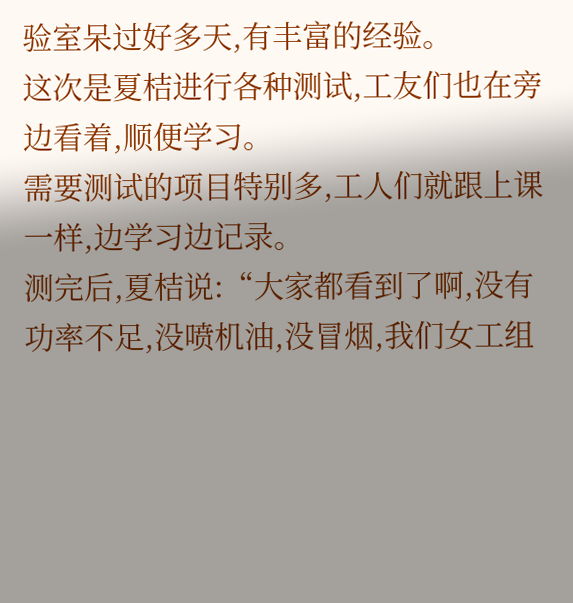验室呆过好多天,有丰富的经验。
这次是夏桔进行各种测试,工友们也在旁边看着,顺便学习。
需要测试的项目特别多,工人们就跟上课一样,边学习边记录。
测完后,夏桔说:“大家都看到了啊,没有功率不足,没喷机油,没冒烟,我们女工组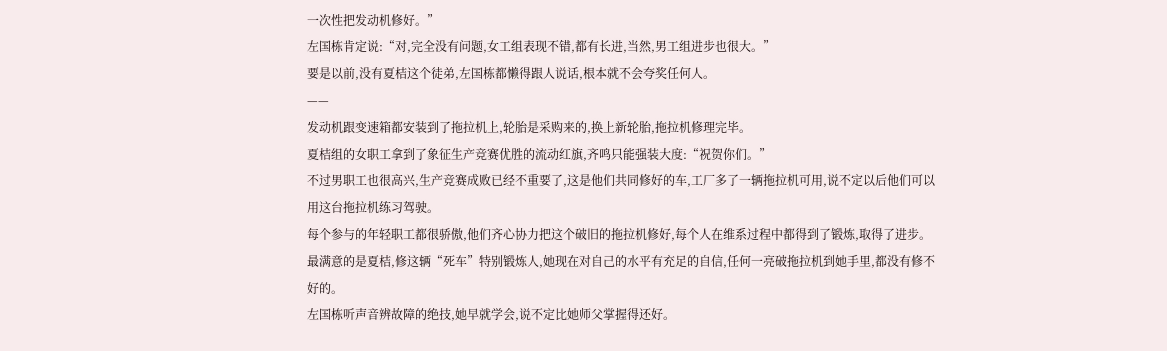一次性把发动机修好。”
左国栋肯定说:“对,完全没有问题,女工组表现不错,都有长进,当然,男工组进步也很大。”
要是以前,没有夏桔这个徒弟,左国栋都懒得跟人说话,根本就不会夸奖任何人。
——
发动机跟变速箱都安装到了拖拉机上,轮胎是采购来的,换上新轮胎,拖拉机修理完毕。
夏桔组的女职工拿到了象征生产竞赛优胜的流动红旗,齐鸣只能强装大度:“祝贺你们。”
不过男职工也很高兴,生产竞赛成败已经不重要了,这是他们共同修好的车,工厂多了一辆拖拉机可用,说不定以后他们可以用这台拖拉机练习驾驶。
每个参与的年轻职工都很骄傲,他们齐心协力把这个破旧的拖拉机修好,每个人在维系过程中都得到了锻炼,取得了进步。
最满意的是夏桔,修这辆“死车”特别锻炼人,她现在对自己的水平有充足的自信,任何一亮破拖拉机到她手里,都没有修不好的。
左国栋听声音辨故障的绝技,她早就学会,说不定比她师父掌握得还好。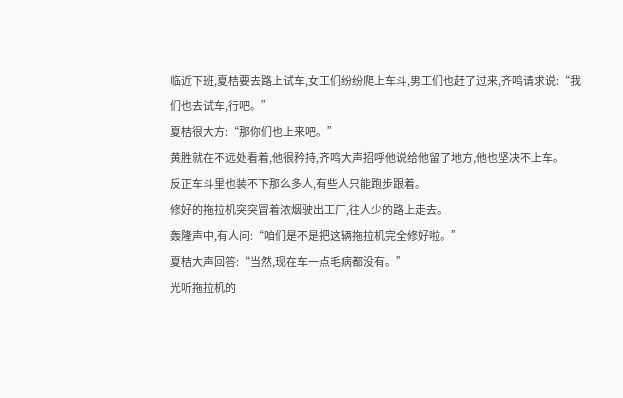临近下班,夏桔要去路上试车,女工们纷纷爬上车斗,男工们也赶了过来,齐鸣请求说:“我们也去试车,行吧。”
夏桔很大方:“那你们也上来吧。”
黄胜就在不远处看着,他很矜持,齐鸣大声招呼他说给他留了地方,他也坚决不上车。
反正车斗里也装不下那么多人,有些人只能跑步跟着。
修好的拖拉机突突冒着浓烟驶出工厂,往人少的路上走去。
轰隆声中,有人问:“咱们是不是把这辆拖拉机完全修好啦。”
夏桔大声回答:“当然,现在车一点毛病都没有。”
光听拖拉机的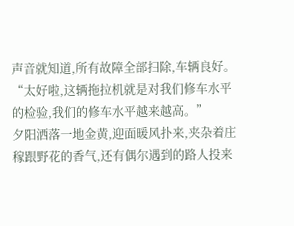声音就知道,所有故障全部扫除,车辆良好。
“太好啦,这辆拖拉机就是对我们修车水平的检验,我们的修车水平越来越高。”
夕阳洒落一地金黄,迎面暖风扑来,夹杂着庄稼跟野花的香气,还有偶尔遇到的路人投来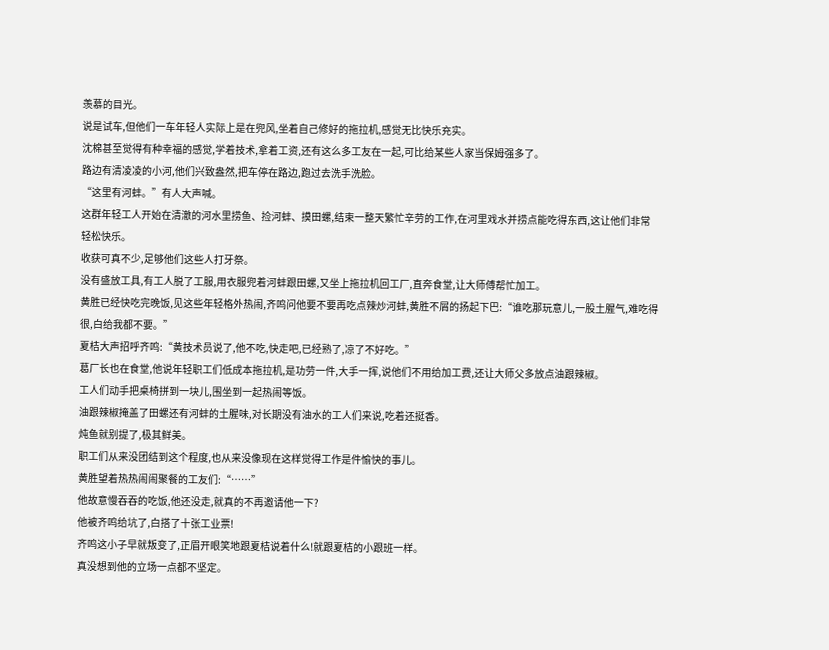羡慕的目光。
说是试车,但他们一车年轻人实际上是在兜风,坐着自己修好的拖拉机,感觉无比快乐充实。
沈棉甚至觉得有种幸福的感觉,学着技术,拿着工资,还有这么多工友在一起,可比给某些人家当保姆强多了。
路边有清凌凌的小河,他们兴致盎然,把车停在路边,跑过去洗手洗脸。
“这里有河蚌。”有人大声喊。
这群年轻工人开始在清澈的河水里捞鱼、捡河蚌、摸田螺,结束一整天繁忙辛劳的工作,在河里戏水并捞点能吃得东西,这让他们非常轻松快乐。
收获可真不少,足够他们这些人打牙祭。
没有盛放工具,有工人脱了工服,用衣服兜着河蚌跟田螺,又坐上拖拉机回工厂,直奔食堂,让大师傅帮忙加工。
黄胜已经快吃完晚饭,见这些年轻格外热闹,齐鸣问他要不要再吃点辣炒河蚌,黄胜不屑的扬起下巴:“谁吃那玩意儿,一股土腥气,难吃得很,白给我都不要。”
夏桔大声招呼齐鸣:“黄技术员说了,他不吃,快走吧,已经熟了,凉了不好吃。”
葛厂长也在食堂,他说年轻职工们低成本拖拉机,是功劳一件,大手一挥,说他们不用给加工费,还让大师父多放点油跟辣椒。
工人们动手把桌椅拼到一块儿,围坐到一起热闹等饭。
油跟辣椒掩盖了田螺还有河蚌的土腥味,对长期没有油水的工人们来说,吃着还挺香。
炖鱼就别提了,极其鲜美。
职工们从来没团结到这个程度,也从来没像现在这样觉得工作是件愉快的事儿。
黄胜望着热热闹闹聚餐的工友们:“……”
他故意慢吞吞的吃饭,他还没走,就真的不再邀请他一下?
他被齐鸣给坑了,白搭了十张工业票!
齐鸣这小子早就叛变了,正眉开眼笑地跟夏桔说着什么!就跟夏桔的小跟班一样。
真没想到他的立场一点都不坚定。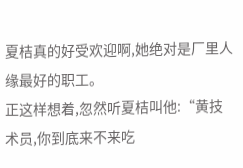夏桔真的好受欢迎啊,她绝对是厂里人缘最好的职工。
正这样想着,忽然听夏桔叫他:“黄技术员,你到底来不来吃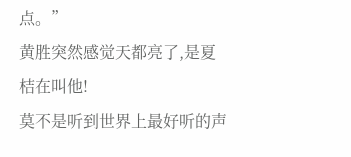点。”
黄胜突然感觉天都亮了,是夏桔在叫他!
莫不是听到世界上最好听的声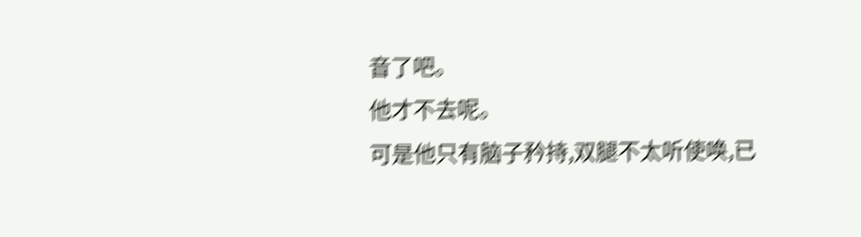音了吧。
他才不去呢。
可是他只有脑子矜持,双腿不太听使唤,已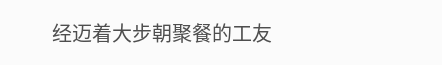经迈着大步朝聚餐的工友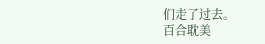们走了过去。
百合耽美